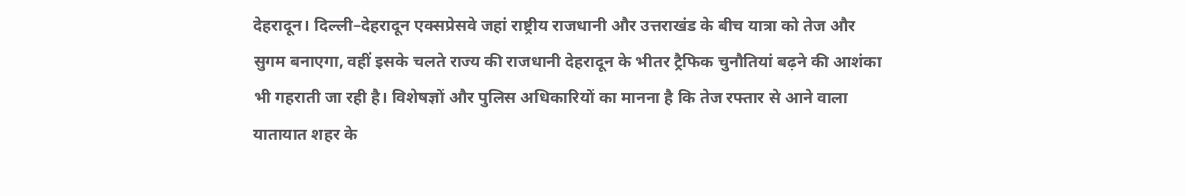देहरादून। दिल्ली–देहरादून एक्सप्रेसवे जहां राष्ट्रीय राजधानी और उत्तराखंड के बीच यात्रा को तेज और सुगम बनाएगा, वहीं इसके चलते राज्य की राजधानी देहरादून के भीतर ट्रैफिक चुनौतियां बढ़ने की आशंका भी गहराती जा रही है। विशेषज्ञों और पुलिस अधिकारियों का मानना है कि तेज रफ्तार से आने वाला यातायात शहर के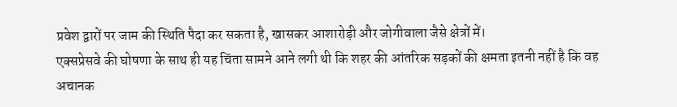प्रवेश द्वारों पर जाम की स्थिति पैदा कर सकता है, खासकर आशारोड़ी और जोगीवाला जैसे क्षेत्रों में।
एक्सप्रेसवे की घोषणा के साथ ही यह चिंता सामने आने लगी थी कि शहर की आंतरिक सड़कों की क्षमता इतनी नहीं है कि वह अचानक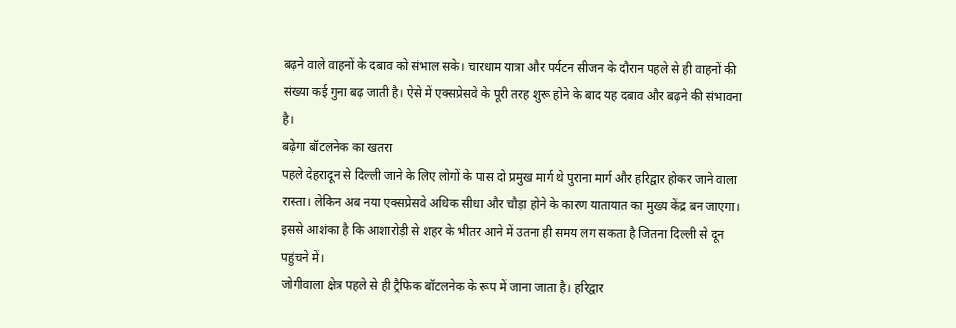बढ़ने वाले वाहनों के दबाव को संभाल सके। चारधाम यात्रा और पर्यटन सीजन के दौरान पहले से ही वाहनों की संख्या कई गुना बढ़ जाती है। ऐसे में एक्सप्रेसवे के पूरी तरह शुरू होने के बाद यह दबाव और बढ़ने की संभावना है।
बढ़ेगा बॉटलनेक का खतरा
पहले देहरादून से दिल्ली जाने के लिए लोगों के पास दो प्रमुख मार्ग थे पुराना मार्ग और हरिद्वार होकर जाने वाला रास्ता। लेकिन अब नया एक्सप्रेसवे अधिक सीधा और चौड़ा होने के कारण यातायात का मुख्य केंद्र बन जाएगा। इससे आशंका है कि आशारोड़ी से शहर के भीतर आने में उतना ही समय लग सकता है जितना दिल्ली से दून पहुंचने में।
जोगीवाला क्षेत्र पहले से ही ट्रैफिक बॉटलनेक के रूप में जाना जाता है। हरिद्वार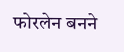फोरलेन बनने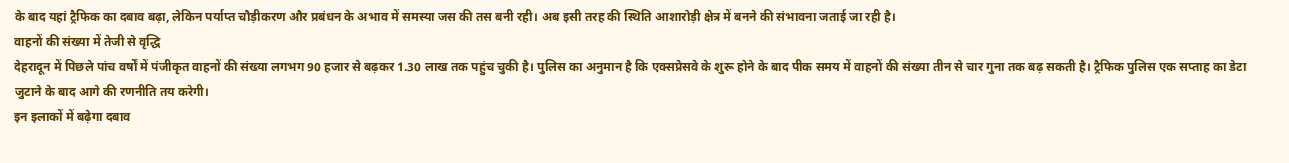के बाद यहां ट्रैफिक का दबाव बढ़ा, लेकिन पर्याप्त चौड़ीकरण और प्रबंधन के अभाव में समस्या जस की तस बनी रही। अब इसी तरह की स्थिति आशारोड़ी क्षेत्र में बनने की संभावना जताई जा रही है।
वाहनों की संख्या में तेजी से वृद्धि
देहरादून में पिछले पांच वर्षों में पंजीकृत वाहनों की संख्या लगभग 90 हजार से बढ़कर 1.30 लाख तक पहुंच चुकी है। पुलिस का अनुमान है कि एक्सप्रेसवे के शुरू होने के बाद पीक समय में वाहनों की संख्या तीन से चार गुना तक बढ़ सकती है। ट्रैफिक पुलिस एक सप्ताह का डेटा जुटाने के बाद आगे की रणनीति तय करेगी।
इन इलाकों में बढ़ेगा दबाव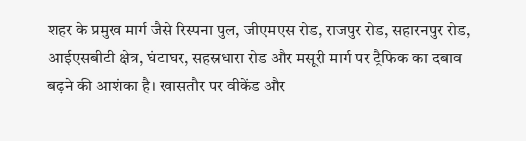शहर के प्रमुख मार्ग जैसे रिस्पना पुल, जीएमएस रोड, राजपुर रोड, सहारनपुर रोड, आईएसबीटी क्षेत्र, घंटाघर, सहस्रधारा रोड और मसूरी मार्ग पर ट्रैफिक का दबाव बढ़ने की आशंका है। खासतौर पर वीकेंड और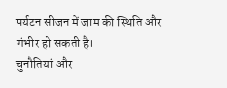पर्यटन सीजन में जाम की स्थिति और गंभीर हो सकती है।
चुनौतियां और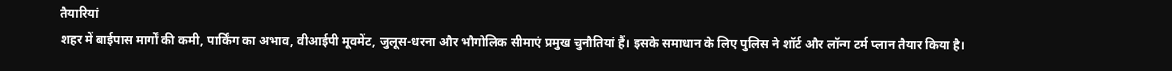तैयारियां
शहर में बाईपास मार्गों की कमी, पार्किंग का अभाव, वीआईपी मूवमेंट, जुलूस-धरना और भौगोलिक सीमाएं प्रमुख चुनौतियां हैं। इसके समाधान के लिए पुलिस ने शॉर्ट और लॉन्ग टर्म प्लान तैयार किया है।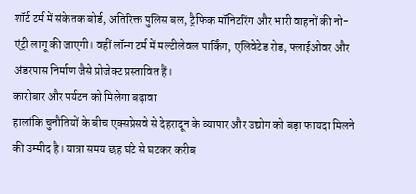शॉर्ट टर्म में संकेतक बोर्ड, अतिरिक्त पुलिस बल, ट्रैफिक मॉनिटरिंग और भारी वाहनों की नो-एंट्री लागू की जाएगी। वहीं लॉन्ग टर्म में मल्टीलेवल पार्किंग, एलिवेटेड रोड, फ्लाईओवर और अंडरपास निर्माण जैसे प्रोजेक्ट प्रस्तावित हैं।
कारोबार और पर्यटन को मिलेगा बढ़ावा
हालांकि चुनौतियों के बीच एक्सप्रेसवे से देहरादून के व्यापार और उद्योग को बड़ा फायदा मिलने की उम्मीद है। यात्रा समय छह घंटे से घटकर करीब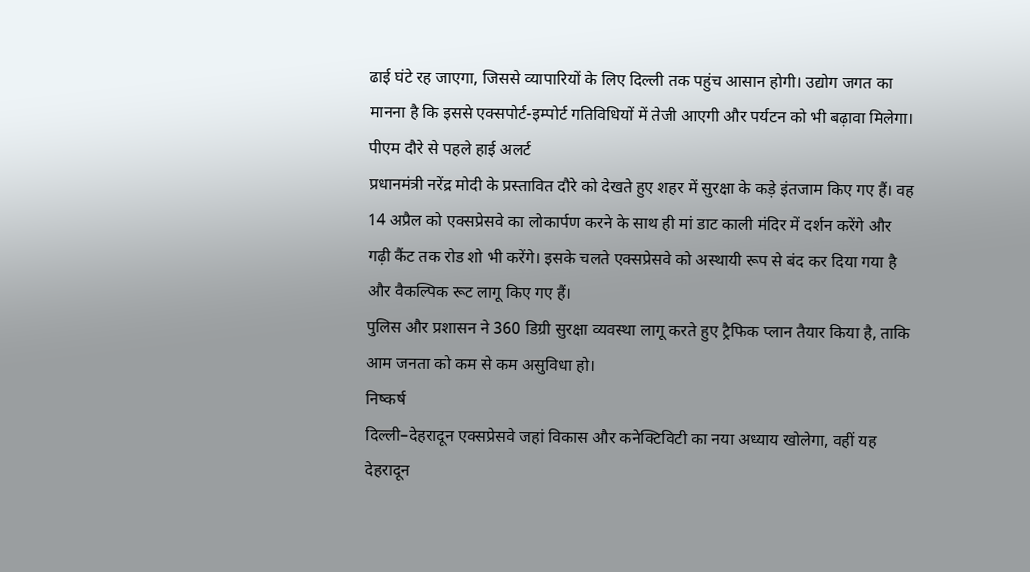ढाई घंटे रह जाएगा, जिससे व्यापारियों के लिए दिल्ली तक पहुंच आसान होगी। उद्योग जगत का मानना है कि इससे एक्सपोर्ट-इम्पोर्ट गतिविधियों में तेजी आएगी और पर्यटन को भी बढ़ावा मिलेगा।
पीएम दौरे से पहले हाई अलर्ट
प्रधानमंत्री नरेंद्र मोदी के प्रस्तावित दौरे को देखते हुए शहर में सुरक्षा के कड़े इंतजाम किए गए हैं। वह 14 अप्रैल को एक्सप्रेसवे का लोकार्पण करने के साथ ही मां डाट काली मंदिर में दर्शन करेंगे और गढ़ी कैंट तक रोड शो भी करेंगे। इसके चलते एक्सप्रेसवे को अस्थायी रूप से बंद कर दिया गया है और वैकल्पिक रूट लागू किए गए हैं।
पुलिस और प्रशासन ने 360 डिग्री सुरक्षा व्यवस्था लागू करते हुए ट्रैफिक प्लान तैयार किया है, ताकि आम जनता को कम से कम असुविधा हो।
निष्कर्ष
दिल्ली–देहरादून एक्सप्रेसवे जहां विकास और कनेक्टिविटी का नया अध्याय खोलेगा, वहीं यह देहरादून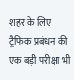शहर के लिए ट्रैफिक प्रबंधन की एक बड़ी परीक्षा भी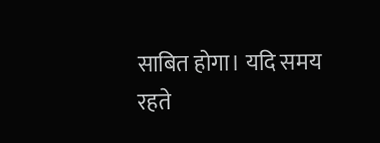साबित होगा। यदि समय रहते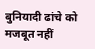बुनियादी ढांचे को मजबूत नहीं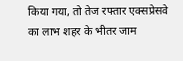किया गया, तो तेज रफ्तार एक्सप्रेसवे का लाभ शहर के भीतर जाम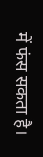में फंस सकता है।